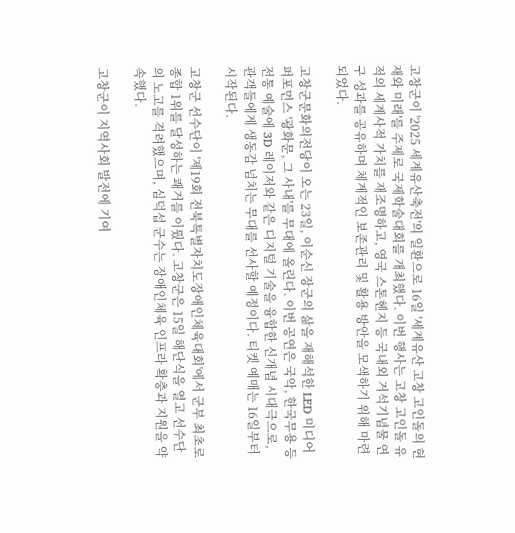고창군이 '2025 세계유산축전'의 일환으로 16일 '세계유산 고창 고인돌의 현재와 미래'를 주제로 국제학술대회를 개최했다. 이번 행사는 고창 고인돌 유적의 세계사적 가치를 재조명하고, 영국 스톤헨지 등 국내외 거석기념물 연구 성과를 공유하며 체계적인 보존관리 및 활용 방안을 모색하기 위해 마련되었다.

고창군문화의전당이 오는 23일, 이순신 장군의 삶을 재해석한 LED 미디어 퍼포먼스 '광화문, 그 사내'를 무대에 올린다. 이번 공연은 국악, 한국무용 등 전통 예술에 3D 레이저와 같은 디지털 기술을 융합한 신개념 시대극으로, 관객들에게 생동감 넘치는 무대를 선사할 예정이다. 티켓 예매는 16일부터 시작된다.

고창군 선수단이 '제19회 전북특별자치도장애인체육대회'에서 군부 최초로 종합 1위를 달성하는 쾌거를 이뤘다. 고창군은 15일 해단식을 열고 선수단의 노고를 격려했으며, 심덕섭 군수는 장애인체육 인프라 확충과 지원을 약속했다.

고창군이 지역사회 발전에 기여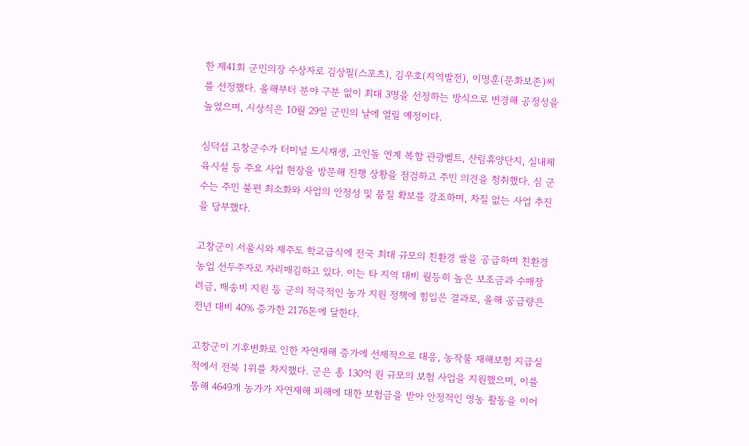한 제41회 군민의장 수상자로 김상필(스포츠), 김우호(지역발전), 이명훈(문화보존)씨를 선정했다. 올해부터 분야 구분 없이 최대 3명을 선정하는 방식으로 변경해 공정성을 높였으며, 시상식은 10월 29일 군민의 날에 열릴 예정이다.

심덕섭 고창군수가 터미널 도시재생, 고인돌 연계 복합 관광벨트, 산림휴양단지, 실내체육시설 등 주요 사업 현장을 방문해 진행 상황을 점검하고 주민 의견을 청취했다. 심 군수는 주민 불편 최소화와 사업의 안정성 및 품질 확보를 강조하며, 차질 없는 사업 추진을 당부했다.

고창군이 서울시와 제주도 학교급식에 전국 최대 규모의 친환경 쌀을 공급하며 친환경 농업 선두주자로 자리매김하고 있다. 이는 타 지역 대비 월등히 높은 보조금과 수매장려금, 배송비 지원 등 군의 적극적인 농가 지원 정책에 힘입은 결과로, 올해 공급량은 전년 대비 40% 증가한 2176톤에 달한다.

고창군이 기후변화로 인한 자연재해 증가에 선제적으로 대응, 농작물 재해보험 지급실적에서 전북 1위를 차지했다. 군은 총 130억 원 규모의 보험 사업을 지원했으며, 이를 통해 4649개 농가가 자연재해 피해에 대한 보험금을 받아 안정적인 영농 활동을 이어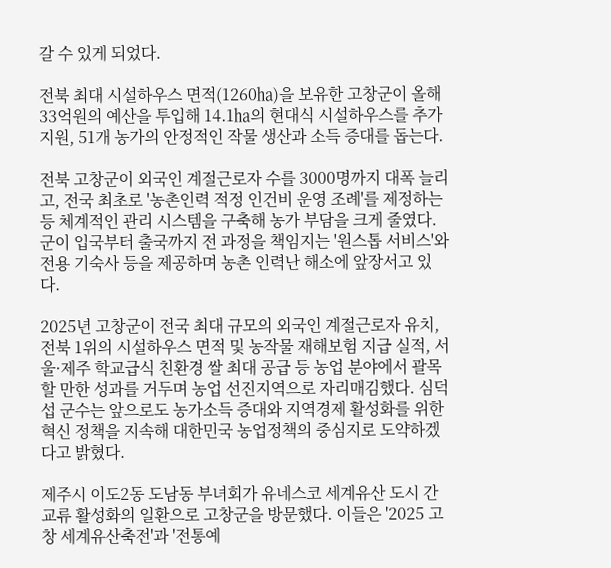갈 수 있게 되었다.

전북 최대 시설하우스 면적(1260㏊)을 보유한 고창군이 올해 33억원의 예산을 투입해 14.1㏊의 현대식 시설하우스를 추가 지원, 51개 농가의 안정적인 작물 생산과 소득 증대를 돕는다.

전북 고창군이 외국인 계절근로자 수를 3000명까지 대폭 늘리고, 전국 최초로 '농촌인력 적정 인건비 운영 조례'를 제정하는 등 체계적인 관리 시스템을 구축해 농가 부담을 크게 줄였다. 군이 입국부터 출국까지 전 과정을 책임지는 '원스톱 서비스'와 전용 기숙사 등을 제공하며 농촌 인력난 해소에 앞장서고 있다.

2025년 고창군이 전국 최대 규모의 외국인 계절근로자 유치, 전북 1위의 시설하우스 면적 및 농작물 재해보험 지급 실적, 서울·제주 학교급식 친환경 쌀 최대 공급 등 농업 분야에서 괄목할 만한 성과를 거두며 농업 선진지역으로 자리매김했다. 심덕섭 군수는 앞으로도 농가소득 증대와 지역경제 활성화를 위한 혁신 정책을 지속해 대한민국 농업정책의 중심지로 도약하겠다고 밝혔다.

제주시 이도2동 도남동 부녀회가 유네스코 세계유산 도시 간 교류 활성화의 일환으로 고창군을 방문했다. 이들은 '2025 고창 세계유산축전'과 '전통예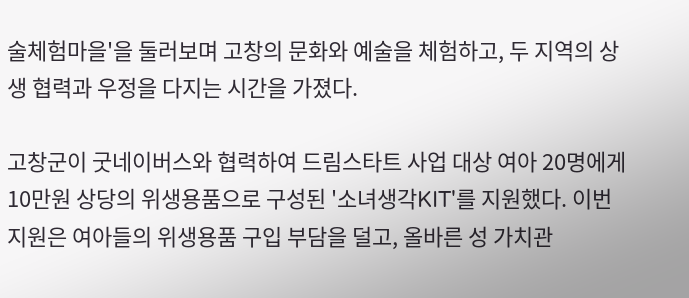술체험마을'을 둘러보며 고창의 문화와 예술을 체험하고, 두 지역의 상생 협력과 우정을 다지는 시간을 가졌다.

고창군이 굿네이버스와 협력하여 드림스타트 사업 대상 여아 20명에게 10만원 상당의 위생용품으로 구성된 '소녀생각KIT'를 지원했다. 이번 지원은 여아들의 위생용품 구입 부담을 덜고, 올바른 성 가치관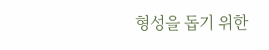형성을 돕기 위한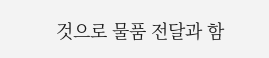것으로 물품 전달과 함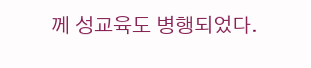께 성교육도 병행되었다.